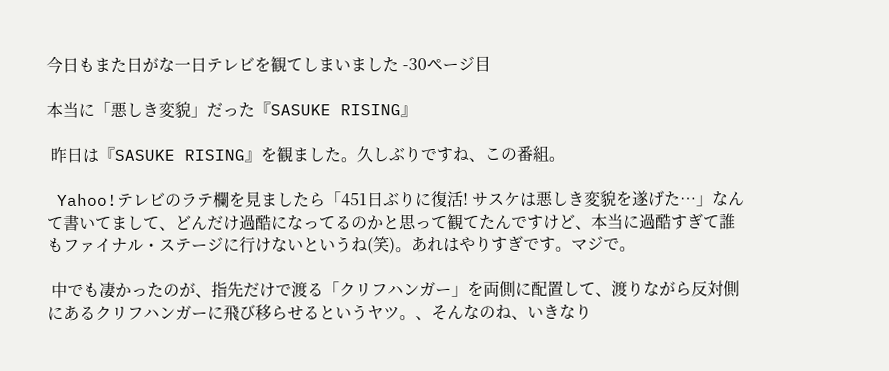今日もまた日がな一日テレビを観てしまいました -30ページ目

本当に「悪しき変貌」だった『SASUKE RISING』

 昨日は『SASUKE RISING』を観ました。久しぶりですね、この番組。

 Yahoo!テレビのラテ欄を見ましたら「451日ぶりに復活! サスケは悪しき変貌を遂げた…」なんて書いてまして、どんだけ過酷になってるのかと思って観てたんですけど、本当に過酷すぎて誰もファイナル・ステージに行けないというね(笑)。あれはやりすぎです。マジで。

 中でも凄かったのが、指先だけで渡る「クリフハンガー」を両側に配置して、渡りながら反対側にあるクリフハンガーに飛び移らせるというヤツ。、そんなのね、いきなり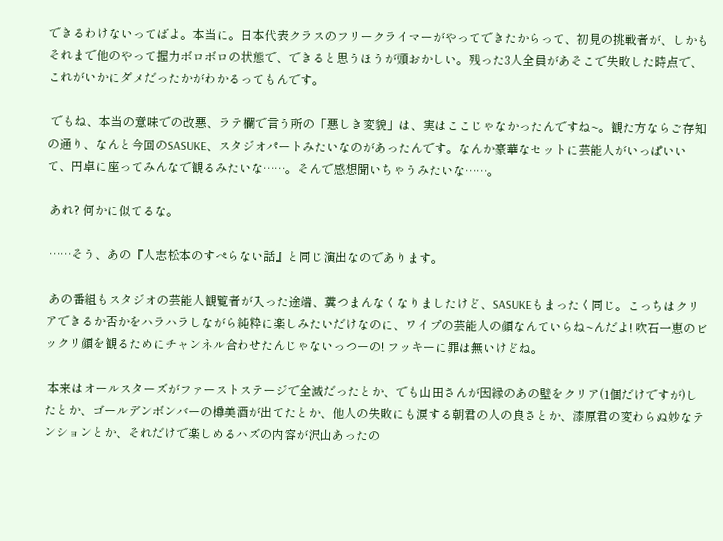できるわけないってばよ。本当に。日本代表クラスのフリークライマーがやってできたからって、初見の挑戦者が、しかもそれまで他のやって握力ボロボロの状態で、できると思うほうが頭おかしい。残った3人全員があそこで失敗した時点で、これがいかにダメだったかがわかるってもんです。

 でもね、本当の意味での改悪、ラテ欄で言う所の「悪しき変貌」は、実はここじゃなかったんですね~。観た方ならご存知の通り、なんと今回のSASUKE、スタジオパートみたいなのがあったんです。なんか豪華なセットに芸能人がいっぱいいて、円卓に座ってみんなで観るみたいな……。そんで感想聞いちゃうみたいな……。

 あれ? 何かに似てるな。

 ……そう、あの『人志松本のすぺらない話』と同じ演出なのであります。

 あの番組もスタジオの芸能人観覧者が入った途端、糞つまんなくなりましたけど、SASUKEもまったく同じ。こっちはクリアできるか否かをハラハラしながら純粋に楽しみたいだけなのに、ワイプの芸能人の顔なんていらね~んだよ! 吹石一恵のビックリ顔を観るためにチャンネル合わせたんじゃないっつーの! フッキーに罪は無いけどね。

 本来はオールスターズがファーストステージで全滅だったとか、でも山田さんが因縁のあの壁をクリア(1個だけですが)したとか、ゴールデンボンバーの樽美酒が出てたとか、他人の失敗にも涙する朝君の人の良さとか、漆原君の変わらぬ妙なテンションとか、それだけで楽しめるハズの内容が沢山あったの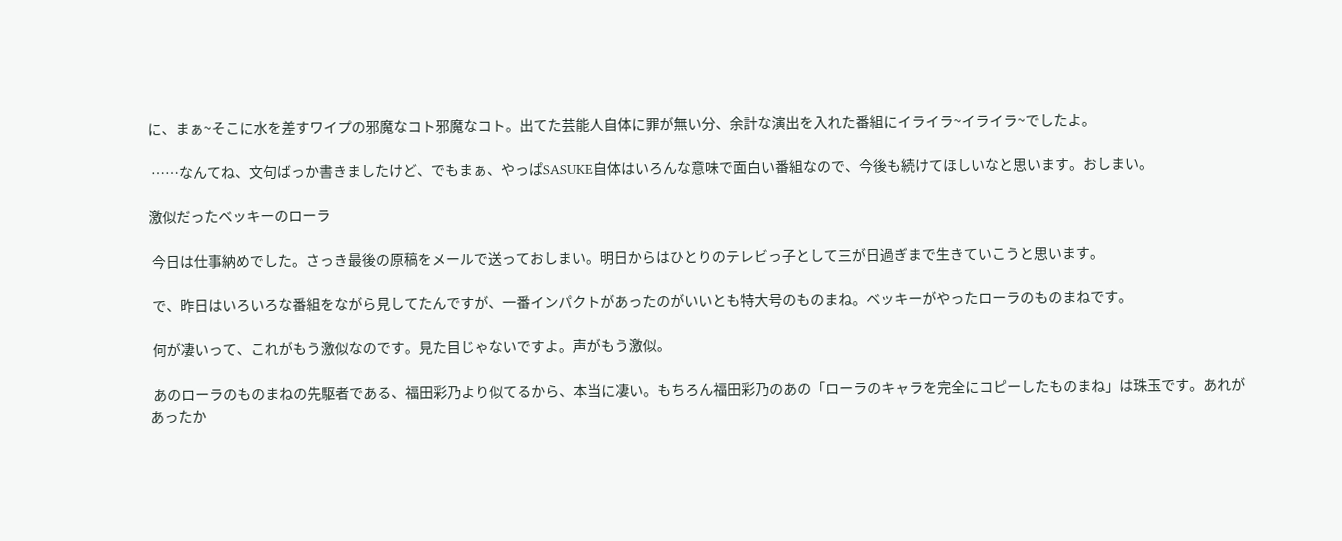に、まぁ~そこに水を差すワイプの邪魔なコト邪魔なコト。出てた芸能人自体に罪が無い分、余計な演出を入れた番組にイライラ~イライラ~でしたよ。

 ……なんてね、文句ばっか書きましたけど、でもまぁ、やっぱSASUKE自体はいろんな意味で面白い番組なので、今後も続けてほしいなと思います。おしまい。

激似だったベッキーのローラ

 今日は仕事納めでした。さっき最後の原稿をメールで送っておしまい。明日からはひとりのテレビっ子として三が日過ぎまで生きていこうと思います。

 で、昨日はいろいろな番組をながら見してたんですが、一番インパクトがあったのがいいとも特大号のものまね。ベッキーがやったローラのものまねです。

 何が凄いって、これがもう激似なのです。見た目じゃないですよ。声がもう激似。

 あのローラのものまねの先駆者である、福田彩乃より似てるから、本当に凄い。もちろん福田彩乃のあの「ローラのキャラを完全にコピーしたものまね」は珠玉です。あれがあったか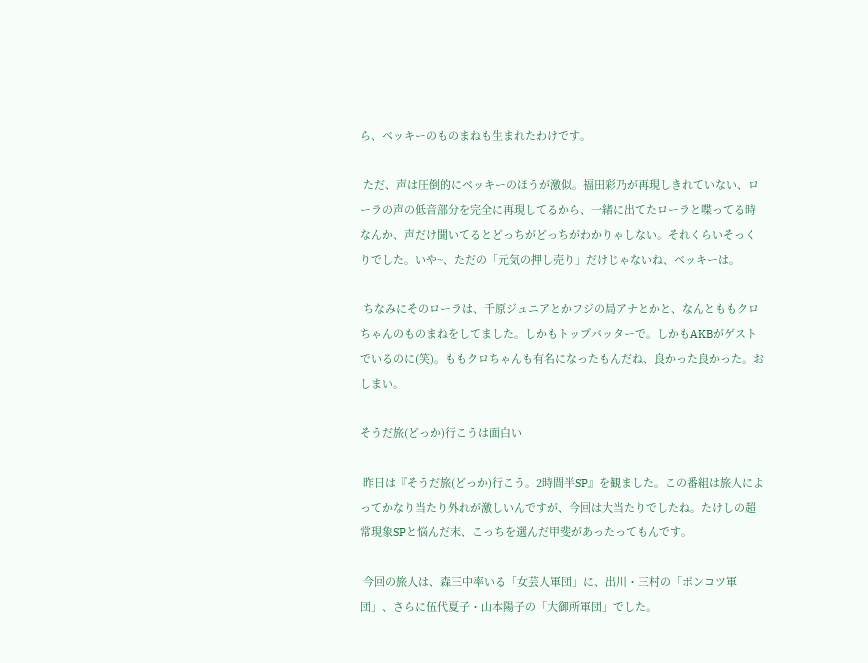ら、ベッキーのものまねも生まれたわけです。

 ただ、声は圧倒的にベッキーのほうが激似。福田彩乃が再現しきれていない、ローラの声の低音部分を完全に再現してるから、一緒に出てたローラと喋ってる時なんか、声だけ聞いてるとどっちがどっちがわかりゃしない。それくらいそっくりでした。いや~、ただの「元気の押し売り」だけじゃないね、ベッキーは。

 ちなみにそのローラは、千原ジュニアとかフジの局アナとかと、なんとももクロちゃんのものまねをしてました。しかもトップバッターで。しかもAKBがゲストでいるのに(笑)。ももクロちゃんも有名になったもんだね、良かった良かった。おしまい。

そうだ旅(どっか)行こうは面白い

 昨日は『そうだ旅(どっか)行こう。2時間半SP』を観ました。この番組は旅人によってかなり当たり外れが激しいんですが、今回は大当たりでしたね。たけしの超常現象SPと悩んだ末、こっちを選んだ甲斐があったってもんです。

 今回の旅人は、森三中率いる「女芸人軍団」に、出川・三村の「ポンコツ軍団」、さらに伍代夏子・山本陽子の「大御所軍団」でした。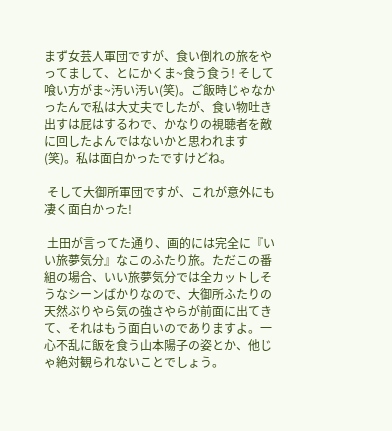まず女芸人軍団ですが、食い倒れの旅をやってまして、とにかくま~食う食う! そして喰い方がま~汚い汚い(笑)。ご飯時じゃなかったんで私は大丈夫でしたが、食い物吐き出すは屁はするわで、かなりの視聴者を敵に回したよんではないかと思われます(笑)。私は面白かったですけどね。

 そして大御所軍団ですが、これが意外にも凄く面白かった!

 土田が言ってた通り、画的には完全に『いい旅夢気分』なこのふたり旅。ただこの番組の場合、いい旅夢気分では全カットしそうなシーンばかりなので、大御所ふたりの天然ぶりやら気の強さやらが前面に出てきて、それはもう面白いのでありますよ。一心不乱に飯を食う山本陽子の姿とか、他じゃ絶対観られないことでしょう。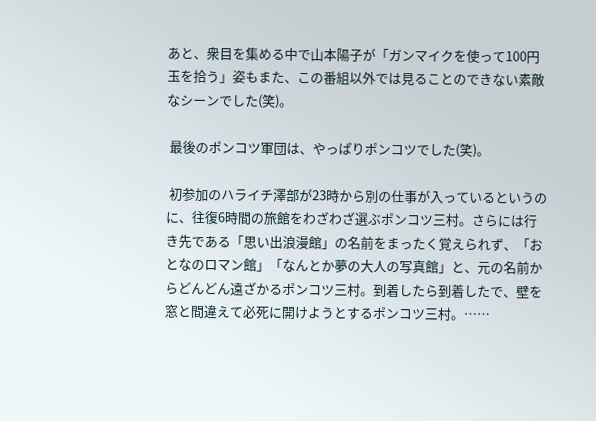あと、衆目を集める中で山本陽子が「ガンマイクを使って100円玉を拾う」姿もまた、この番組以外では見ることのできない素敵なシーンでした(笑)。

 最後のポンコツ軍団は、やっぱりポンコツでした(笑)。

 初参加のハライチ澤部が23時から別の仕事が入っているというのに、往復6時間の旅館をわざわざ選ぶポンコツ三村。さらには行き先である「思い出浪漫館」の名前をまったく覚えられず、「おとなのロマン館」「なんとか夢の大人の写真館」と、元の名前からどんどん遠ざかるポンコツ三村。到着したら到着したで、壁を窓と間違えて必死に開けようとするポンコツ三村。……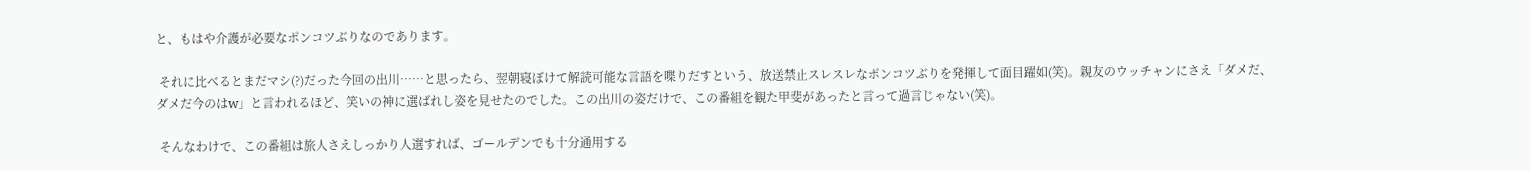と、もはや介護が必要なポンコツぶりなのであります。

 それに比べるとまだマシ(?)だった今回の出川……と思ったら、翌朝寝ぼけて解読可能な言語を喋りだすという、放送禁止スレスレなポンコツぶりを発揮して面目躍如(笑)。親友のウッチャンにさえ「ダメだ、ダメだ今のはw」と言われるほど、笑いの神に選ばれし姿を見せたのでした。この出川の姿だけで、この番組を観た甲斐があったと言って過言じゃない(笑)。

 そんなわけで、この番組は旅人さえしっかり人選すれば、ゴールデンでも十分通用する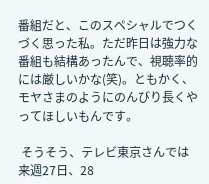番組だと、このスペシャルでつくづく思った私。ただ昨日は強力な番組も結構あったんで、視聴率的には厳しいかな(笑)。ともかく、モヤさまのようにのんびり長くやってほしいもんです。

 そうそう、テレビ東京さんでは来週27日、28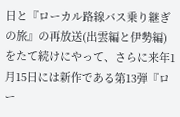日と『ローカル路線バス乗り継ぎの旅』の再放送(出雲編と伊勢編)をたて続けにやって、さらに来年1月15日には新作である第13弾『ロー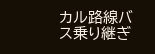カル路線バス乗り継ぎ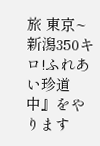旅 東京~新潟350キロ!ふれあい珍道中』をやります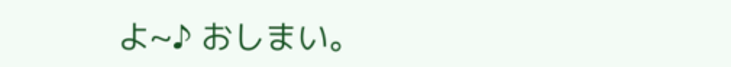よ~♪ おしまい。